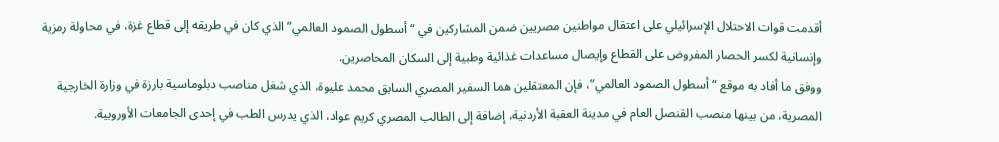أقدمت قوات الاحتلال الإسرائيلي على اعتقال مواطنين مصريين ضمن المشاركين في “أسطول الصمود العالمي” الذي كان في طريقه إلى قطاع غزة، في محاولة رمزية وإنسانية لكسر الحصار المفروض على القطاع وإيصال مساعدات غذائية وطبية إلى السكان المحاصرين.
ووفق ما أفاد به موقع “أسطول الصمود العالمي”، فإن المعتقلين هما السفير المصري السابق محمد عليوة، الذي شغل مناصب دبلوماسية بارزة في وزارة الخارجية المصرية، من بينها منصب القنصل العام في مدينة العقبة الأردنية، إضافة إلى الطالب المصري كريم عواد، الذي يدرس الطب في إحدى الجامعات الأوروبية.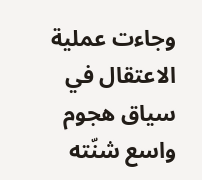وجاءت عملية الاعتقال في سياق هجوم واسع شنّته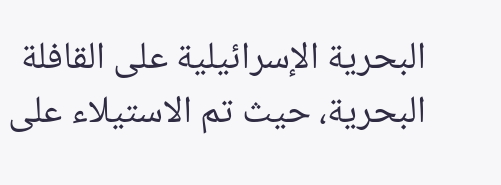البحرية الإسرائيلية على القافلة البحرية، حيث تم الاستيلاء على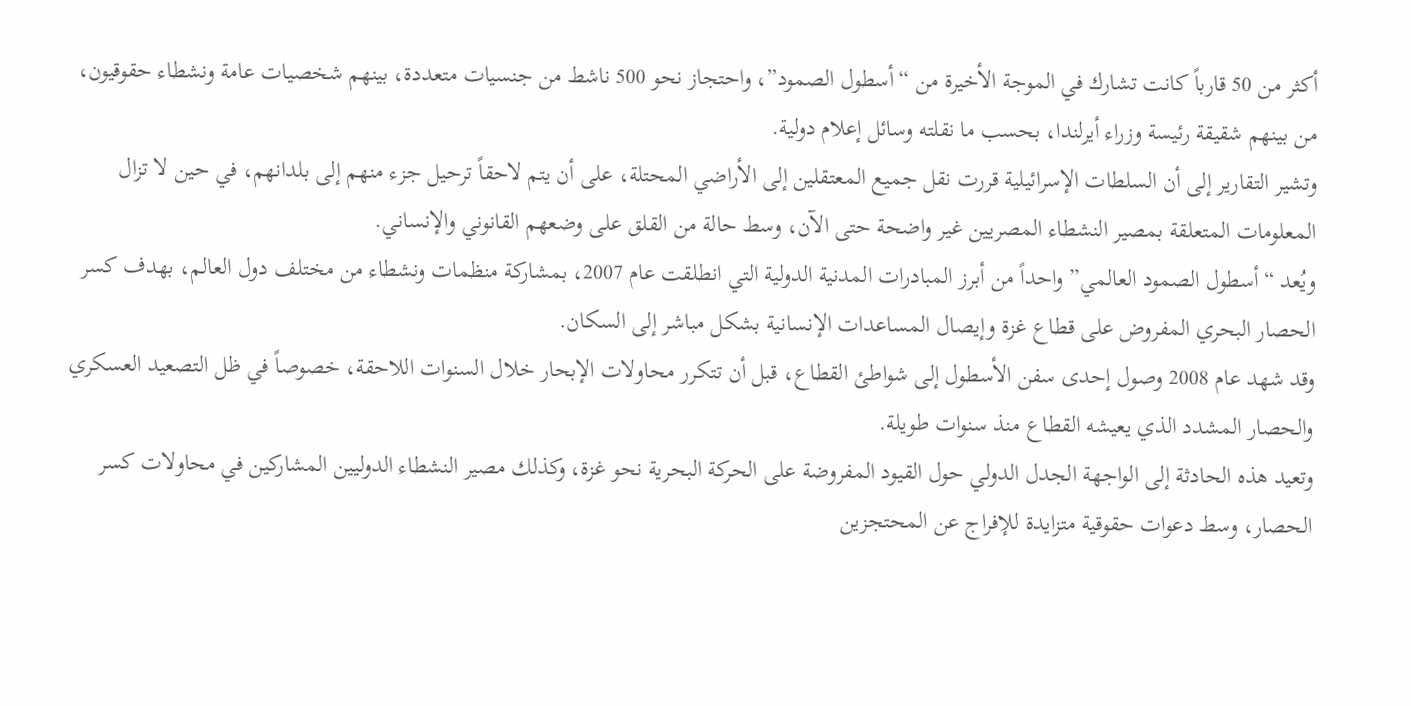أكثر من 50 قارباً كانت تشارك في الموجة الأخيرة من “أسطول الصمود”، واحتجاز نحو 500 ناشط من جنسيات متعددة، بينهم شخصيات عامة ونشطاء حقوقيون، من بينهم شقيقة رئيسة وزراء أيرلندا، بحسب ما نقلته وسائل إعلام دولية.
وتشير التقارير إلى أن السلطات الإسرائيلية قررت نقل جميع المعتقلين إلى الأراضي المحتلة، على أن يتم لاحقاً ترحيل جزء منهم إلى بلدانهم، في حين لا تزال المعلومات المتعلقة بمصير النشطاء المصريين غير واضحة حتى الآن، وسط حالة من القلق على وضعهم القانوني والإنساني.
ويُعد “أسطول الصمود العالمي” واحداً من أبرز المبادرات المدنية الدولية التي انطلقت عام 2007، بمشاركة منظمات ونشطاء من مختلف دول العالم، بهدف كسر الحصار البحري المفروض على قطاع غزة وإيصال المساعدات الإنسانية بشكل مباشر إلى السكان.
وقد شهد عام 2008 وصول إحدى سفن الأسطول إلى شواطئ القطاع، قبل أن تتكرر محاولات الإبحار خلال السنوات اللاحقة، خصوصاً في ظل التصعيد العسكري والحصار المشدد الذي يعيشه القطاع منذ سنوات طويلة.
وتعيد هذه الحادثة إلى الواجهة الجدل الدولي حول القيود المفروضة على الحركة البحرية نحو غزة، وكذلك مصير النشطاء الدوليين المشاركين في محاولات كسر الحصار، وسط دعوات حقوقية متزايدة للإفراج عن المحتجزين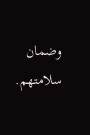وضمان سلامتهم.